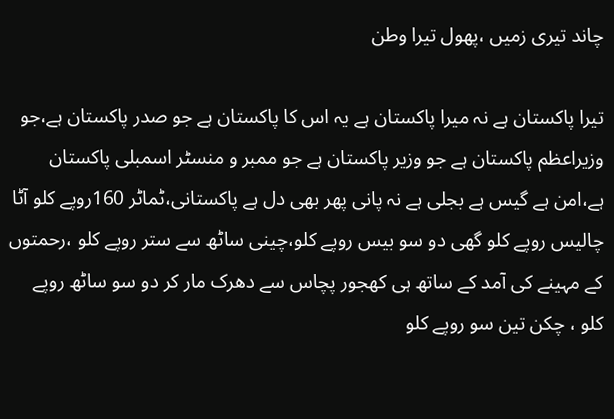چاند تیری زمیں ،پھول تیرا وطن

تیرا پاکستان ہے نہ میرا پاکستان ہے یہ اس کا پاکستان ہے جو صدر پاکستان ہے،جو وزیراعظم پاکستان ہے جو وزیر پاکستان ہے جو ممبر و منسٹر اسمبلی پاکستان ہے،امن ہے گیس ہے بجلی ہے نہ پانی پھر بھی دل ہے پاکستانی،ٹماٹر 160روپے کلو آٹا چالیس روپے کلو گھی دو سو بیس روپے کلو،چینی ساٹھ سے ستر روپے کلو ،رحمتوں کے مہینے کی آمد کے ساتھ ہی کھجور پچاس سے دھرک مار کر دو سو ساٹھ روپے کلو ، چکن تین سو روپے کلو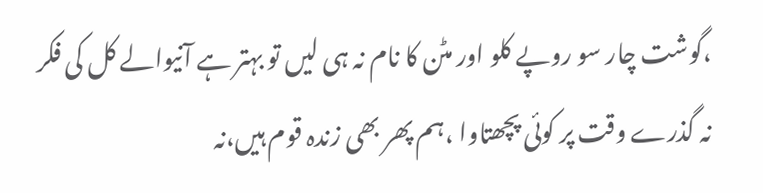،گوشت چار سو روپے کلو اور مٹن کا نام نہ ہی لیں تو بہتر ہے آنیوالے کل کی فکر نہ گذرے وقت پر کوئی پچھتاوا ،ہم پھر بھی زندہ قوم ہیں،نہ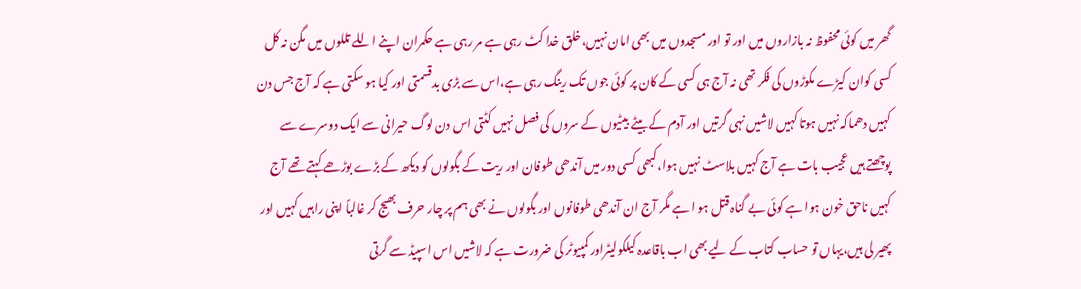گھر میں کوئی محفوظ نہ بازاروں میں اور تو اور مسجدوں میں بھی امان نہیں،خلق خدا کٹ رہی ہے مر رہی ہے حکمران اپنے اللے تللوں میں مگن نہ کل کسی کوان کیڑے مکوڑوں کی فکر تھی نہ آج ہی کسی کے کان پر کوئی جوں تک رینگ رہی ہے،اس سے بڑی بدقسمتی اور کیا ہو سکتی ہے کہ آج جس دن کہیں دھماکہ نہیں ہوتا کہیں لاشیں نہی گرتیں اور آدم کے بیٹے بیٹیوں کے سروں کی فصل نہیں کٹتی اس دن لوگ حیرانی سے ایک دوسرے سے پوچھتے ہیں عجیب بات ہے آج کہیں بلاسٹ نہیں ہوا،کبھی کسی دور میں آندھی طوفان اور ریت کے بگولوں کو دیکھ کے بڑے بوڑھے کہتے تھے آج کہیں ناحق خون ہوا ہے کوئی بے گناہ قتل ہو ا ہے مگر آج ان آندھی طوفانوں اور بگولوں نے بھی ہم پر چار حرف بھیج کر غالباً اپنی راہیں کہیں اور پھیر لی ہیں،یہاں تو حساب کتاب کے لیے بھی اب باقاعدہ کیلکولیٹراور کمپیوٹر کی ضرورت ہے کہ لاشیں اس اسپیڈ سے گرتی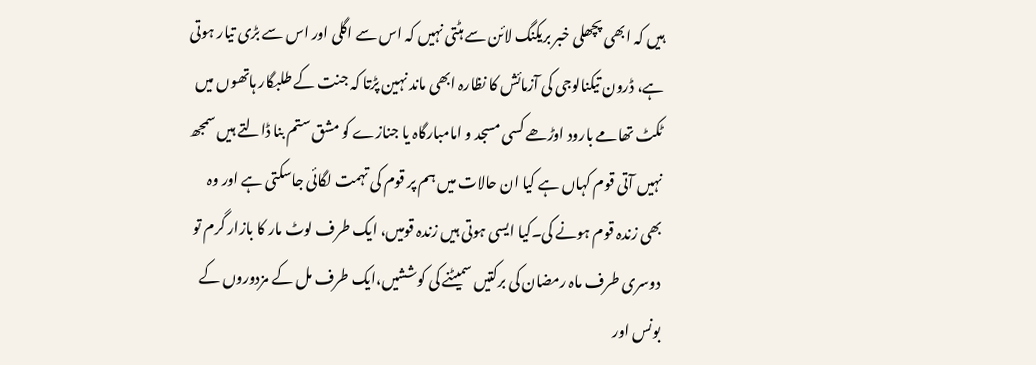ہیں کہ ابھی پچھلی خبر بریکنگ لائن سے ہٹتی نہیں کہ اس سے اگلی اور اس سے بڑی تیار ہوتی ہے، ڈرون تیکنالوجی کی آزمائش کا نظارہ ابھی ماند نہین پڑتا کہ جنت کے طلبگار ہاتھوں میں ٹکٹ تھامے بارود اوڑھے کسی مسجد و امامبارگاہ یا جنازے کو مشق ستم بنا ڈالتے ہیں سمجھ نہیں آتی قوم کہاں ہے کیا ان حالات میں ہم پر قوم کی تہمت لگائی جاسکتی ہے اور وہ بھی زندہ قوم ہونے کی۔کیا ایسی ہوتی ہیں زندہ قومیں، ایک طرف لوٹ مار کا بازار گرم تو دوسری طرف ماہ رمضان کی برکتیں سمیٹنے کی کوششیں،ایک طرف مل کے مزدوروں کے بونس اور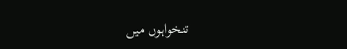تنخواہوں میں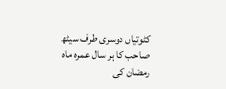کٹوتیاں دوسری طرف سیٹھ صاحب کا ہر سال عمرہ ماہ رمضان کی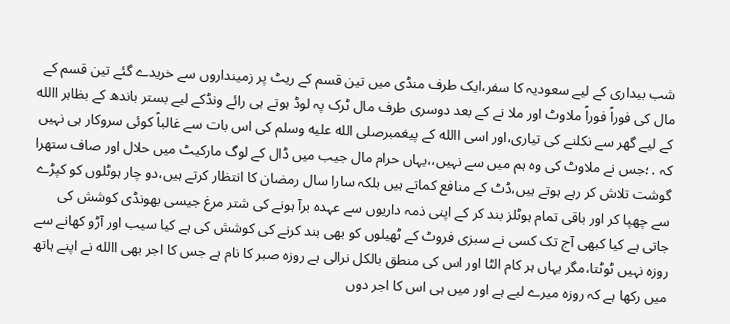شب بیداری کے لیے سعودیہ کا سفر،ایک طرف منڈی میں تین قسم کے ریٹ پر زمینداروں سے خریدے گئے تین قسم کے مال کی فوراً فوراً ملاوٹ اور ملا نے کے بعد دوسری طرف مال ٹرک پہ لوڈ ہوتے ہی رائے ونڈکے لیے بستر باندھ کے بظاہر االله کے لیے گھر سے نکلنے کی تیاری،اور اسی االله کے پیغمبرصلى الله عليه وسلم کی اس بات سے غالباً کوئی سروکار ہی نہیں کہ ․؛جس نے ملاوٹ کی وہ ہم میں سے نہیں،،یہاں حرام مال جیب میں ڈال کے لوگ مارکیٹ میں حلال اور صاف ستھرا گوشت تلاش کر رہے ہوتے ہیں،ڈٹ کے منافع کماتے ہیں بلکہ سارا سال رمضان کا انتظار کرتے ہیں،دو چار ہوٹلوں کو کپڑے سے چھپا کر اور باقی تمام ہوٹلز بند کر کے اپنی ذمہ داریوں سے عہدہ برآ ہونے کی شتر مرغ جیسی بھونڈی کوشش کی جاتی ہے کیا کبھی آج تک کسی نے سبزی فروٹ کے ٹھیلوں کو بھی بند کرنے کی کوشش کی ہے کیا سیب اور آڑو کھانے سے روزہ نہیں ٹوٹتا،مگر یہاں ہر کام الٹا اور اس کی منطق بالکل نرالی ہے روزہ صبر کا نام ہے جس کا اجر بھی االله نے اپنے ہاتھ میں رکھا ہے کہ روزہ میرے لیے ہے اور میں ہی اس کا اجر دوں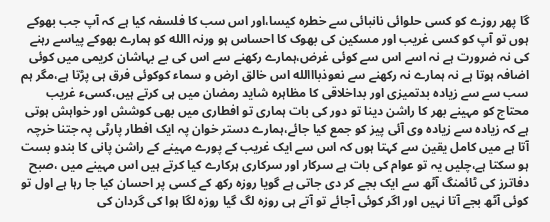گا پھر روزے کو کسی حلوائی نانبائی سے خطرہ کیسا،اور اس سب کا فلسفہ کیا ہے کہ آپ جب بھوکے ہوں تو آپ کو کسی غریب اور مسکین کی بھوک کا احساس ہو ورنہ االله کو ہمارے بھوکے پیاسے رہنے کی نہ ضرورت ہے نہ اسے اس سے کوئی غرض،ہمارے رکھنے سے اس کی بے بہاشان کریمی میں کوئی اضافہ ہوتا ہے نہ ہمارے نہ رکھنے سے نعوذبااالله اس خالق ارض و سماء کوکوئی فرق ہی پڑتا ہے،مگر ہم سب سے سے زیادہ بدتمیزی اور بداخلاقی کا مظاہرہ شاید رمضان میں ہی کرتے ہیں،کسیء غریب محتاج کو مہینے بھر کا راشن دینا تو دور کی بات ہماری تو افطاری میں بھی کوشش اور خواہش ہوتی ہے کہ زیادہ سے زیادہ وی آئی پیز کو جمع کیا جائے،ہمارے دستر خوان پہ ایک افطار پارٹی پہ جتنا خرچہ آتا ہے میں کامل یقین سے کہتا ہوں کہ اس سے ایک غریب کے پورے مہینے کے راشن پانی کا بندو بست ہو سکتا ہے،چلیں یہ تو عوام کی بات ہے سرکار اور سرکاری ہرکارے کیا کرتے ہیں اس مہینے میں ،صبح دفاترز کی ٹائمنگ آٹھ سے ایک بجے کر دی جاتی ہے گویا روزہ رکھ کے کسی پر احسان کیا جا رہا ہے اول تو کوئی آٹھ بجے آتا نہیں اور اگر کوئی آجائے تو آتے ہی روزہ لگ گیا روزہ لگا ہوا کی گردان کی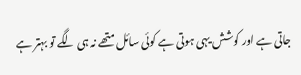جاتی ہے اور کوشش یہی ہوتی ہے کوئی سائل متھے نہ ہی لگے تو بہتر ہے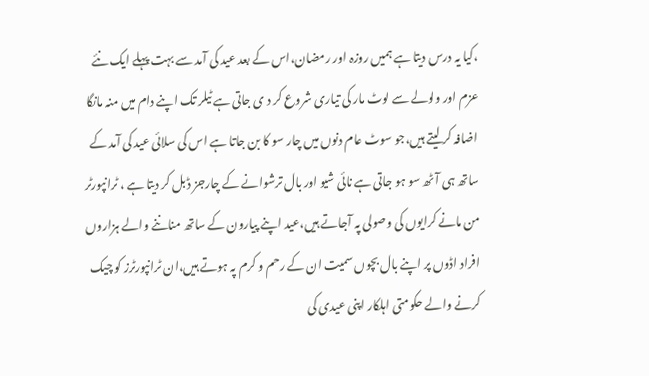،کیا یہ درس دیتا ہے ہمیں روزہ اور رمضان،اس کے بعد عید کی آمد سے بہت پہلے ایک نئے عزم اور ولولے سے لوٹ مار کی تیاری شروع کر د ی جاتی ہے ٹیلر تک اپنے دام میں منہ مانگا اضافہ کر لیتے ہیں،جو سوٹ عام دنوں میں چار سو کا بن جاتا ہے اس کی سلائی عید کی آمد کے ساتھ ہی آٹھ سو ہو جاتی ہے نائی شیو اور بال ترشوانے کے چارجز ڈبل کر دیتا ہے ، ٹرانپورٹر من مانے کرایوں کی وصولی پہ آجاتے ہیں،عید اپنے پیارون کے ساتھ مناننے والے ہزاروں افراد اڈوں پر اپنے بال بچوں سمیت ان کے رحم و کرم پہ ہوتے ہیں،ان ٹرانپورٹرز کو چیک کرنے والے حکومتی اہلکار اپنی عیدی کی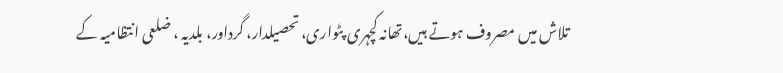تلاش میں مصروف ہوتے ہیں،تھانہ کچہری پٹواری، تحصیلدار، گرداور، بلدیہ ، ضلعی انتظامیہ کے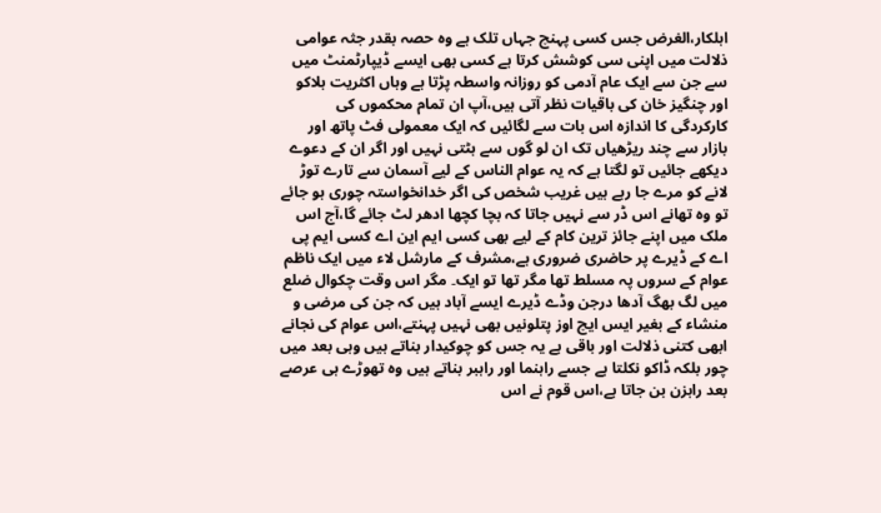اہلکار،الغرض جس کسی پہنچ جہاں تلک ہے وہ حصہ بقدر جثہ عوامی ذلالت میں اپنی سی کوشش کرتا ہے کسی بھی ایسے ڈیپارٹمنٹ میں سے جن سے ایک عام آدمی کو روزانہ واسطہ پڑتا ہے وہاں اکثریت ہلاکو اور چنگیز خان کی باقیات نظر آتی ہیں،آپ ان تمام محکموں کی کارکردگی کا اندازہ اس بات سے لگائیں کہ ایک معمولی فٹ پاتھ اور بازار سے چند ریڑھیاں تک ان لو گوں سے ہٹتی نہیں اور اگر ان کے دعوے دیکھے جائیں تو لگتا ہے کہ یہ عوام الناس کے لیے آسمان سے تارے توڑ لانے کو مرے جا رہے ہیں غریب شخص کی اگر خدانخواستہ چوری ہو جائے تو وہ تھانے اس ڈر سے نہیں جاتا کہ بچا کچھا ادھر لٹ جائے گا،آج اس ملک میں اپنے جائز ترین کام کے لیے بھی کسی ایم این اے کسی ایم پی اے کے ڈیرے پر حاضری ضروری ہے،مشرف کے مارشل لاء میں ایک ناظم عوام کے سروں پہ مسلط تھا مگر تھا تو ایک۔ مگر اس وقت چکوال ضلع میں لگ بھگ آدھا درجن وڈے ڈیرے ایسے آباد ہیں کہ جن کی مرضی و منشاء کے بغیر ایس ایچ اوز پتلونیں بھی نہیں پہنتے،اس عوام کی نجانے ابھی کتنی ذلالت اور باقی ہے یہ جس کو چوکیدار بناتے ہیں وہی بعد میں چور بلکہ ڈاکو نکلتا ہے جسے راہنما اور راہبر بناتے ہیں وہ تھوڑے ہی عرصے بعد راہزن بن جاتا ہے،اس قوم نے اس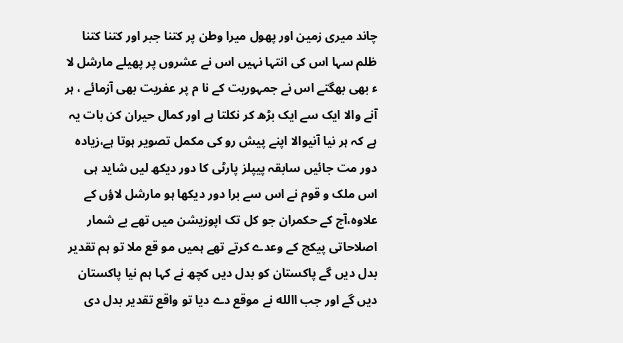چاند میری زمین اور پھول میرا وطن پر کتنا جبر اور کتنا کتنا ظلم سہا اس کی انتہا نہیں اس نے عشروں پر پھیلے مارشل لا ء بھی بھگتے اس نے جمہوریت کے نا م پر عفریت بھی آزمائے ، ہر آنے والا ایک سے ایک بڑھ کر نکلتا ہے اور کمال حیران کن بات یہ ہے کہ ہر نیا آنیوالا اپنے پیش رو کی مکمل تصویر ہوتا ہے،زیادہ دور مت جائیں سابقہ پیپلز پارٹی کا دور دیکھ لیں شاید ہی اس ملک و قوم نے اس سے برا دور دیکھا ہو مارشل لاؤں کے علاوہ،آج کے حکمران جو کل تک اپوزیشن میں تھے بے شمار اصلاحاتی پیکج کے وعدے کرتے تھے ہمیں مو قع ملا تو ہم تقدیر بدل دیں گے پاکستان کو بدل دیں کچھ نے کہا ہم نیا پاکستان دیں گے اور جب االله نے موقع دے دیا تو واقع تقدیر بدل دی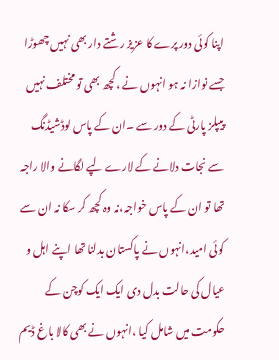اپنا کوئی دور پرے کا عزیز رشتے دار بھی نہیں چھوڑا جسے نوازا نہ ہو انہوں نے ،کچھ بھی تو مختلف نہیں پیپلز پارٹی کے دور سے ۔ان کے پاس لوڈشیڈنگ سے نجات دلانے کے لارے لپے لگانے والا راجہ تھا تو ان کے پاس خواجہ،نہ وہ کچھ کر سکا نہ ان سے کوئی امید،انہوں نے پاکستان بدلنا تھا اپنے اہل و عیال کی حالت بدل دی ایک ایک کوچن کے حکومت میں شامل کیا ،انہوں نے بھی کالا باغ ڈیم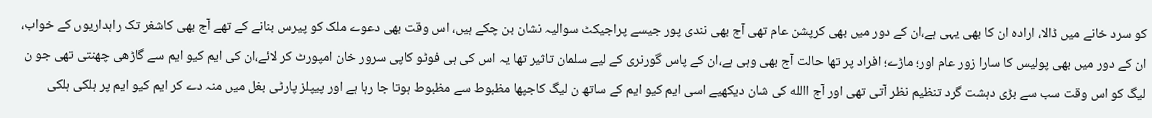کو سرد خانے میں ڈالا، ارادہ ان کا بھی یہی ہے،ان کے دور میں بھی کرپشن عام تھی آج بھی نندی پور جیسے پراجیکٹ سوالیہ نشان بن چکے ہیں، اس وقت بھی دعوے ملک کو پیرس بنانے کے تھے آج بھی کاشغر تک راہداریوں کے خواب، ان کے دور میں بھی پولیس کا سارا زور عام اور؛ ماڑے؛ افراد پر تھا حالت آج بھی وہی ہے،ان کے پاس گورنری کے لیے سلمان تاثیر تھا یہ اس کی ہی فوٹو کاپی سرور خان امپورٹ کر لائے،ان کی ایم کیو ایم سے گاڑھی چھنتی تھی جو ن لیگ کو اس وقت سب سے بڑی دہشت گرد تنظیم نظر آتی تھی اور آج االله کی شان دیکھیے اسی ایم کیو ایم کے ساتھ ن لیگ کاجپھا مظبوط سے مظبوط ہوتا جا رہا ہے اور پیپلز پارٹی بغل میں منہ دے کر ایم کیو ایم پر ہلکی ہلکی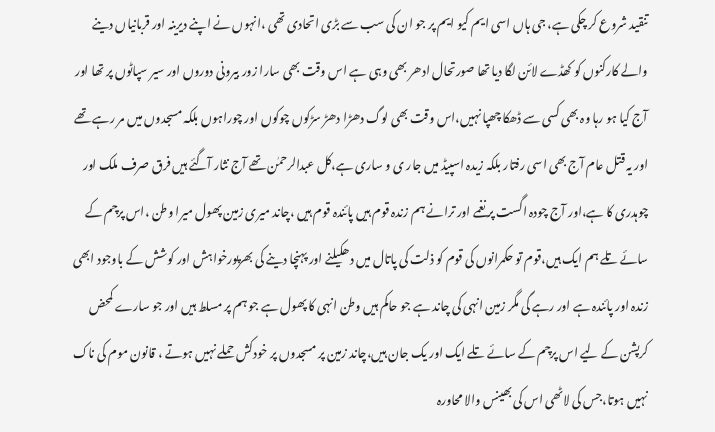تنقید شروع کر چکی ہے، جی ہاں اسی ایم کیو ایم پر جو ان کی سب سے بڑی اتحادی تھی ،انہوں نے اپنے دیرینہ اور قربانیاں دینے والے کارکنوں کو کھڈے لائن لگا دیا تھا صورتحال ادھر بھی وہی ہے اس وقت بھی سارا زور بیرونی دوروں اور سیر سپاٹوں پر تھا اور آج کیا ہو رہا وہ بھی کسی سے ڈھکا چھپا نہیں،اس وقت بھی لوگ دھڑا دھڑ سڑکوں چوکوں اور چوراہوں بلکہ مسجدوں میں مر رہے تھے اور یہ قتل عام آج بھی اسی رفتار بلکہ زیدہ اسپیڈ میں جار ی و ساری ہے،کل عبدالرحمٰن تھے آج نثار آگئے ہیں فرق صرف ملک اور چوہدری کا ہے،اور آج چودہ اگست پر نغمے اور ترانے ہم زندہ قوم ہیں پائندہ قوم ہیں ،چاند میری زمین پھول میرا وطن ،اس پرچم کے سائے تلے ہم ایک ہیں،قوم تو حکمرانوں کی قوم کو ذلت کی پاتال میں دھکیلنے اور پہنچا دینے کی بھرپورخواہش اور کوشش کے باوجود ابھی زندہ اور پائندہ ہے اور رہے گی مگر زمین انہی کی چاند ہے جو حاکم ہیں وطن انہی کا پھول ہے جو ہم پر مسلط ہیں اور جو سارے کمحض کرپشن کے لیے اس پرچم کے سائے تلے ایک اور یک جان ہیں،چاند زمین پر مسجدوں پر خودکش حملے نہیں ہوتے ، قانون موم کی ناک نہیں ہوتا،جس کی لاٹھی اس کی بھینس والا محاورہ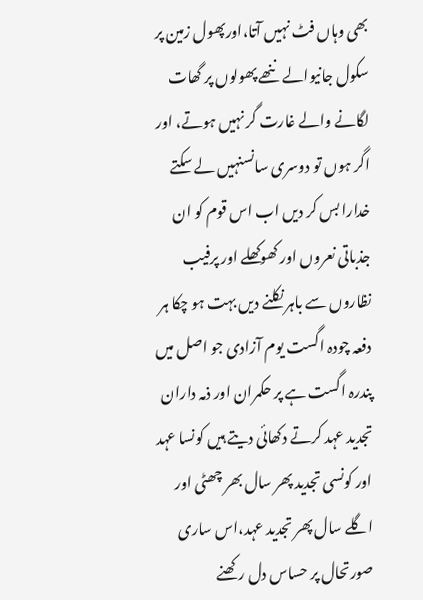بھی وہاں فٹ نہیں آتا،اورپھول زمین پر سکول جانیوالے ننھے پھولوں پر گھات لگانے والے غارت گر نہیں ہوتے، اور اگر ہوں تو دوسری سانسنہیں لے سکتے خدارا بس کر دیں اب اس قوم کو ان جذباتی نعروں اور کھوکھلے اور پرفیب نظاروں سے باہر نکلنے دیں بہت ہو چکا ہر دفعہ چودہ اگست یوم آزادی جو اصل میں پندرہ اگست ہے پر حکمران اور ذمہ داران تجدید عہد کرتے دکھائی دیتے ہیں کونسا عہد اور کونسی تجدید پھر سال بھر چھٹی اور اگلے سال پھر تجدید عہد،اس ساری صورتحال پر حساس دل رکھنے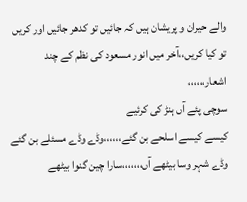والے حیران و پریشان ہیں کہ جائیں تو کدھر جائیں اور کریں تو کیا کریں،،آخر میں انور مسعود کی نظم کے چند اشعار،،،،،،
سوچی پئے آں ہنڑ کی کرئیے
کیسے کیسے اسلحے بن گئے،،،،،،وڈے وڈے مسئلے بن گئے
وڈے شہر وسا بیٹھے آں،،،،،،،سارا چین گنوا بیٹھے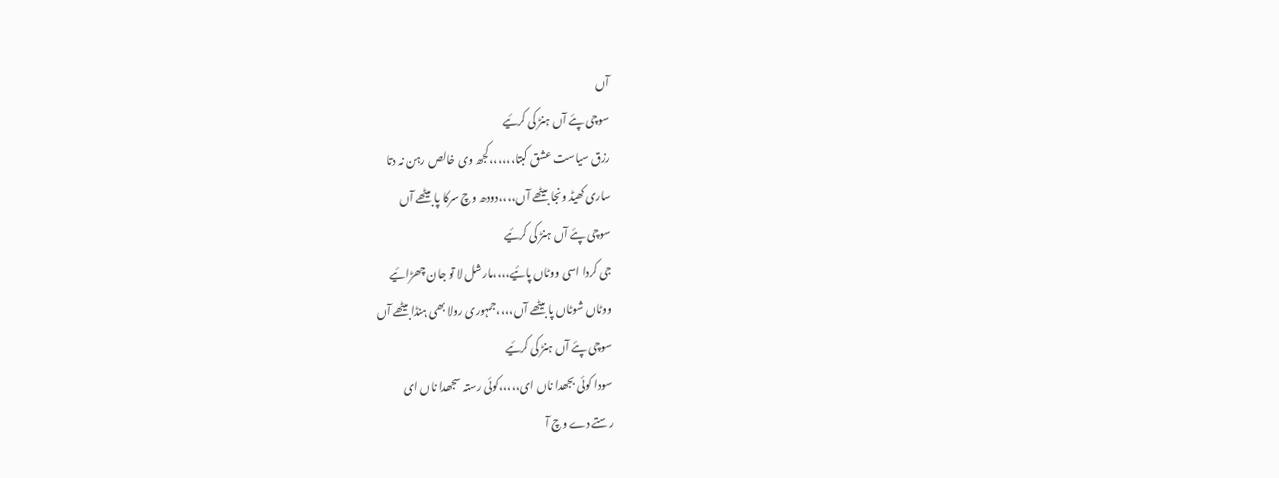آں
سوچی پئے آں ہنڑ کی کرئیے
رزق سیاست عشق کبتا،،،،،،کجھ وی خالص رہن نہ دتا
ساری کھیڈ ونجا بیٹھے آں،،،،دودھ وچ سرکا پا بیٹھے آں
سوچی پئے آں ہنڑ کی کرئیے
جی کردا اسی ووٹاں پائیے،،،،مارشل لا تو جان چھڑائیے
ووٹاں شوٹاں پا بیٹھے آں،،،،جمہوری رولا بھی ہنڈا بیٹھے آں
سوچی پئے آں ہنڑ کی کرئیے
سودا کوئی بجھدا ناں ای،،،،،کوئی رستہ سجھدا ناں ای
رستے دے وچ آ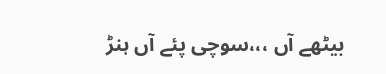بیٹھے آں ،،،سوچی پئے آں ہنڑ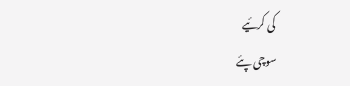کی کرئیے
سوچی پئے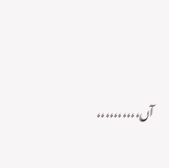آں،،،،،،،،،،